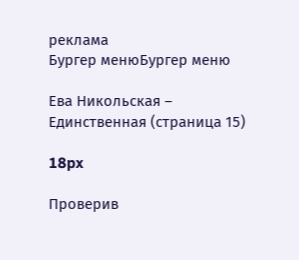реклама
Бургер менюБургер меню

Ева Никольская – Единственная (страница 15)

18px

Проверив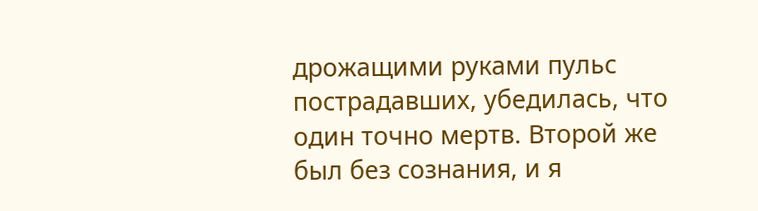дрожащими руками пульс пострадавших, убедилась, что один точно мертв. Второй же был без сознания, и я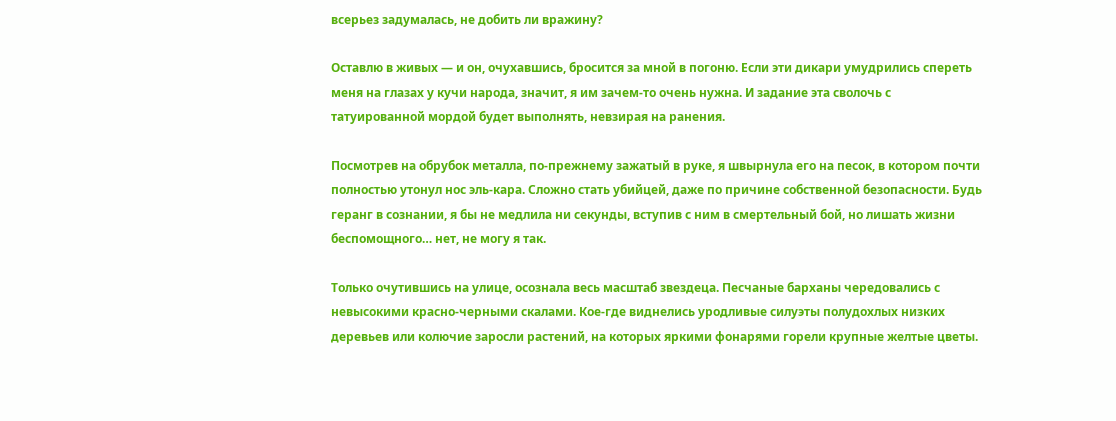всерьез задумалась, не добить ли вражину?

Оставлю в живых — и он, очухавшись, бросится за мной в погоню. Если эти дикари умудрились спереть меня на глазах у кучи народа, значит, я им зачем-то очень нужна. И задание эта сволочь с татуированной мордой будет выполнять, невзирая на ранения.

Посмотрев на обрубок металла, по-прежнему зажатый в руке, я швырнула его на песок, в котором почти полностью утонул нос эль-кара. Сложно стать убийцей, даже по причине собственной безопасности. Будь геранг в сознании, я бы не медлила ни секунды, вступив с ним в смертельный бой, но лишать жизни беспомощного… нет, не могу я так.

Только очутившись на улице, осознала весь масштаб звездеца. Песчаные барханы чередовались с невысокими красно-черными скалами. Кое-где виднелись уродливые силуэты полудохлых низких деревьев или колючие заросли растений, на которых яркими фонарями горели крупные желтые цветы.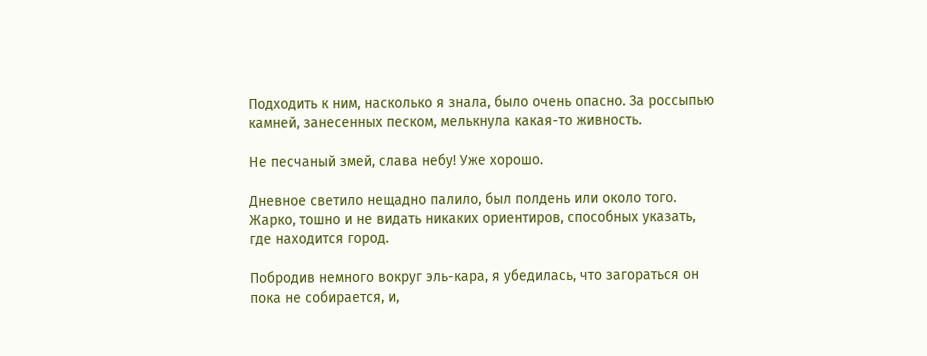Подходить к ним, насколько я знала, было очень опасно. За россыпью камней, занесенных песком, мелькнула какая-то живность.

Не песчаный змей, слава небу! Уже хорошо.

Дневное светило нещадно палило, был полдень или около того. Жарко, тошно и не видать никаких ориентиров, способных указать, где находится город.

Побродив немного вокруг эль-кара, я убедилась, что загораться он пока не собирается, и,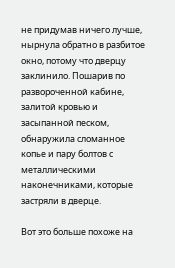не придумав ничего лучше, нырнула обратно в разбитое окно, потому что дверцу заклинило. Пошарив по развороченной кабине, залитой кровью и засыпанной песком, обнаружила сломанное копье и пару болтов с металлическими наконечниками, которые застряли в дверце.

Вот это больше похоже на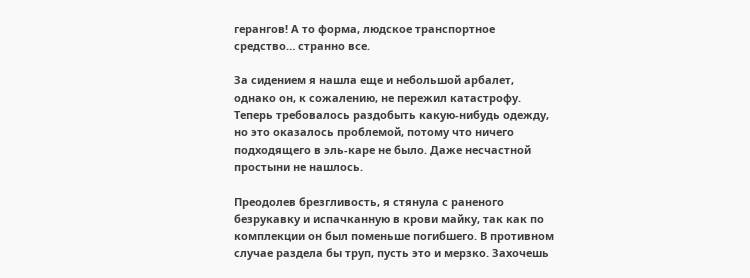герангов! А то форма, людское транспортное средство… странно все.

За сидением я нашла еще и небольшой арбалет, однако он, к сожалению, не пережил катастрофу. Теперь требовалось раздобыть какую-нибудь одежду, но это оказалось проблемой, потому что ничего подходящего в эль-каре не было. Даже несчастной простыни не нашлось.

Преодолев брезгливость, я стянула с раненого безрукавку и испачканную в крови майку, так как по комплекции он был поменьше погибшего. В противном случае раздела бы труп, пусть это и мерзко. Захочешь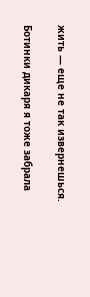жить — еще не так извернешься.

Ботинки дикаря я тоже забрала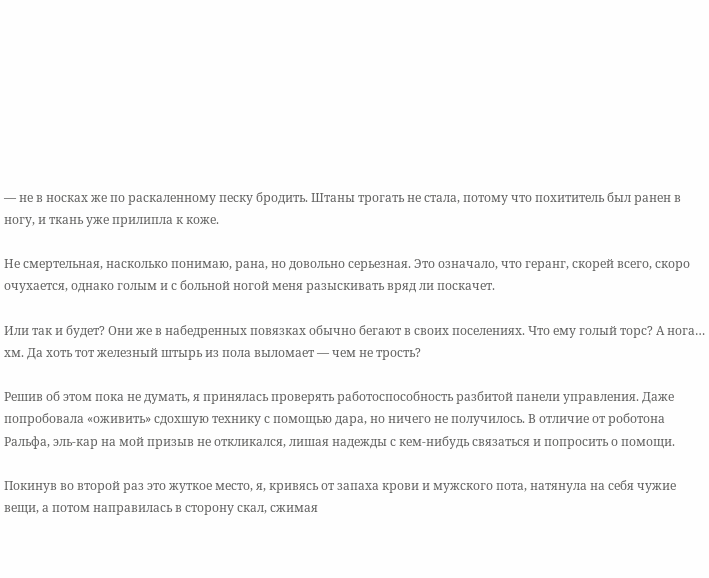— не в носках же по раскаленному песку бродить. Штаны трогать не стала, потому что похититель был ранен в ногу, и ткань уже прилипла к коже.

Не смертельная, насколько понимаю, рана, но довольно серьезная. Это означало, что геранг, скорей всего, скоро очухается, однако голым и с больной ногой меня разыскивать вряд ли поскачет.

Или так и будет? Они же в набедренных повязках обычно бегают в своих поселениях. Что ему голый торс? А нога… хм. Да хоть тот железный штырь из пола выломает — чем не трость?

Решив об этом пока не думать, я принялась проверять работоспособность разбитой панели управления. Даже попробовала «оживить» сдохшую технику с помощью дара, но ничего не получилось. В отличие от роботона Ральфа, эль-кар на мой призыв не откликался, лишая надежды с кем-нибудь связаться и попросить о помощи.

Покинув во второй раз это жуткое место, я, кривясь от запаха крови и мужского пота, натянула на себя чужие вещи, а потом направилась в сторону скал, сжимая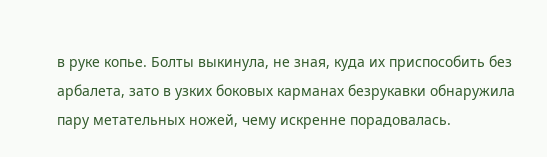в руке копье. Болты выкинула, не зная, куда их приспособить без арбалета, зато в узких боковых карманах безрукавки обнаружила пару метательных ножей, чему искренне порадовалась.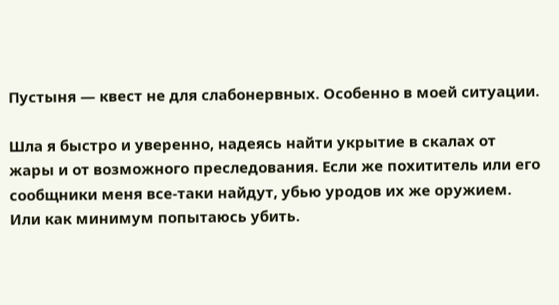Пустыня — квест не для слабонервных. Особенно в моей ситуации.

Шла я быстро и уверенно, надеясь найти укрытие в скалах от жары и от возможного преследования. Если же похититель или его сообщники меня все-таки найдут, убью уродов их же оружием. Или как минимум попытаюсь убить.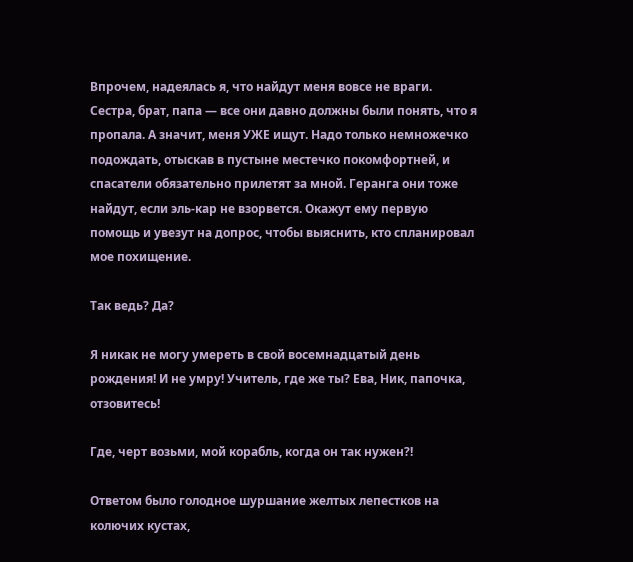Впрочем, надеялась я, что найдут меня вовсе не враги. Сестра, брат, папа — все они давно должны были понять, что я пропала. А значит, меня УЖЕ ищут. Надо только немножечко подождать, отыскав в пустыне местечко покомфортней, и спасатели обязательно прилетят за мной. Геранга они тоже найдут, если эль-кар не взорвется. Окажут ему первую помощь и увезут на допрос, чтобы выяснить, кто спланировал мое похищение.

Так ведь? Да?

Я никак не могу умереть в свой восемнадцатый день рождения! И не умру! Учитель, где же ты? Ева, Ник, папочка, отзовитесь!

Где, черт возьми, мой корабль, когда он так нужен?!

Ответом было голодное шуршание желтых лепестков на колючих кустах,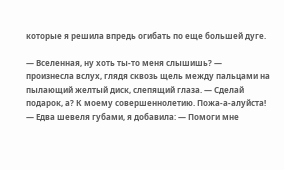которые я решила впредь огибать по еще большей дуге.

— Вселенная, ну хоть ты-то меня слышишь? — произнесла вслух, глядя сквозь щель между пальцами на пылающий желтый диск, слепящий глаза. — Сделай подарок, а? К моему совершеннолетию. Пожа-а-алуйста! — Едва шевеля губами, я добавила: — Помоги мне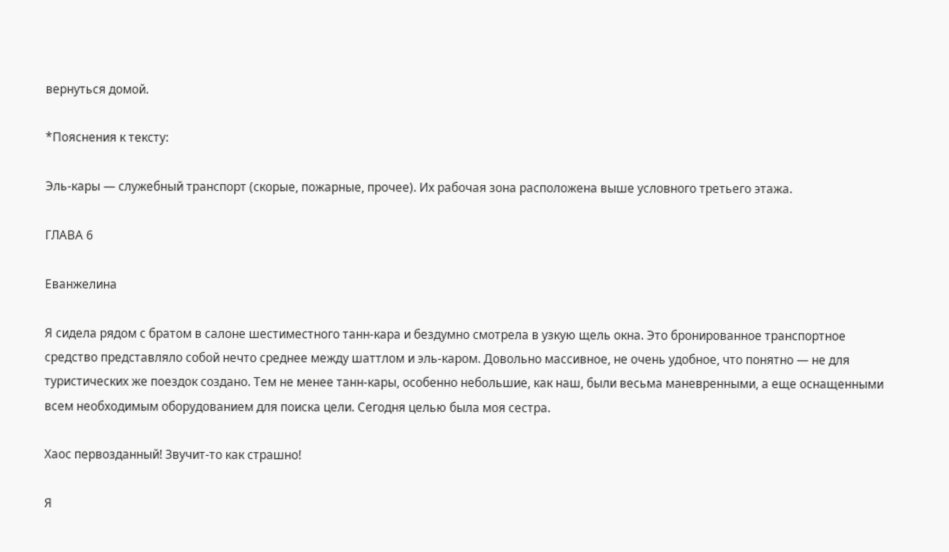вернуться домой.

*Пояснения к тексту:

Эль-кары — служебный транспорт (скорые, пожарные, прочее). Их рабочая зона расположена выше условного третьего этажа.

ГЛАВА 6

Еванжелина

Я сидела рядом с братом в салоне шестиместного танн-кара и бездумно смотрела в узкую щель окна. Это бронированное транспортное средство представляло собой нечто среднее между шаттлом и эль-каром. Довольно массивное, не очень удобное, что понятно — не для туристических же поездок создано. Тем не менее танн-кары, особенно небольшие, как наш, были весьма маневренными, а еще оснащенными всем необходимым оборудованием для поиска цели. Сегодня целью была моя сестра.

Хаос первозданный! Звучит-то как страшно!

Я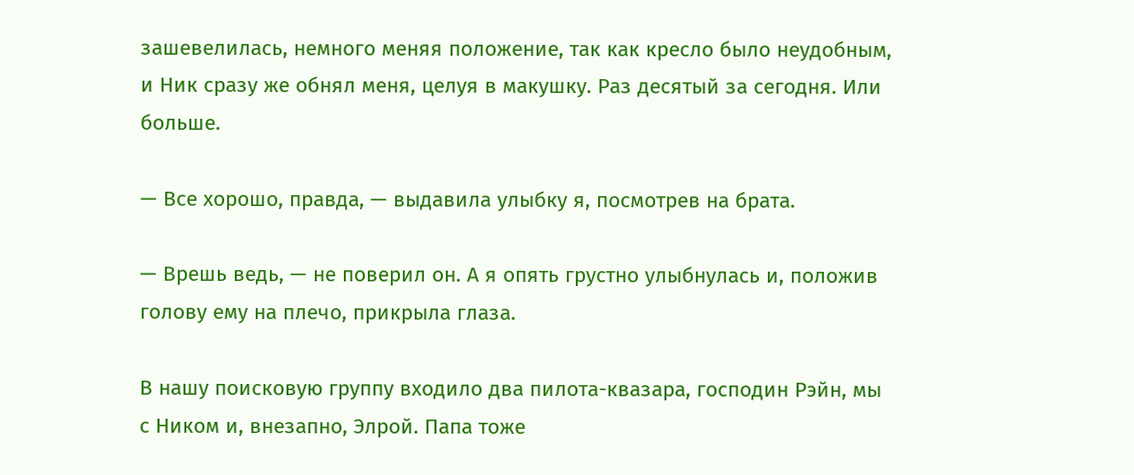зашевелилась, немного меняя положение, так как кресло было неудобным, и Ник сразу же обнял меня, целуя в макушку. Раз десятый за сегодня. Или больше.

— Все хорошо, правда, — выдавила улыбку я, посмотрев на брата.

— Врешь ведь, — не поверил он. А я опять грустно улыбнулась и, положив голову ему на плечо, прикрыла глаза.

В нашу поисковую группу входило два пилота-квазара, господин Рэйн, мы с Ником и, внезапно, Элрой. Папа тоже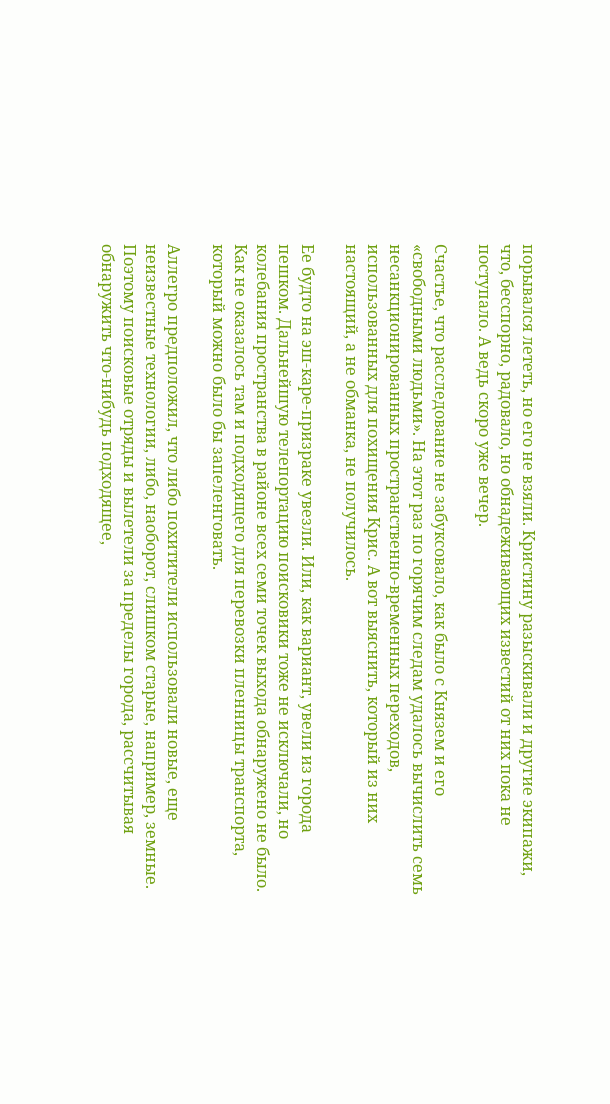порывался лететь, но его не взяли. Кристину разыскивали и другие экипажи, что, бесспорно, радовало, но обнадеживающих известий от них пока не поступало. А ведь скоро уже вечер.

Счастье, что расследование не забуксовало, как было с Князем и его «свободными людьми». На этот раз по горячим следам удалось вычислить семь несанкционированных пространственно-временных переходов, использованных для похищения Крис. А вот выяснить, который из них настоящий, а не обманка, не получилось.

Ее будто на эш-каре-призраке увезли. Или, как вариант, увели из города пешком. Дальнейшую телепортацию поисковики тоже не исключали, но колебания пространства в районе всех семи точек выхода обнаружено не было. Как не оказалось там и подходящего для перевозки пленницы транспорта, который можно было бы запеленговать.

Аллегро предположил, что либо похитители использовали новые, еще неизвестные технологии, либо, наоборот, слишком старые, например, земные. Поэтому поисковые отряды и вылетели за пределы города, рассчитывая обнаружить что-нибудь подходящее,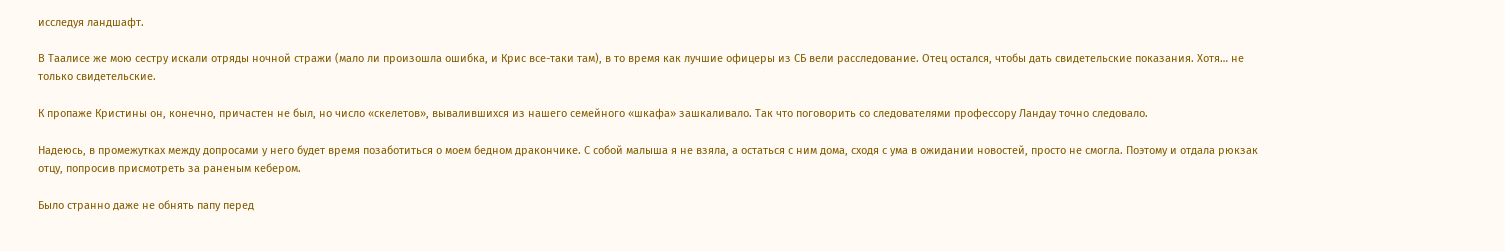исследуя ландшафт.

В Таалисе же мою сестру искали отряды ночной стражи (мало ли произошла ошибка, и Крис все-таки там), в то время как лучшие офицеры из СБ вели расследование. Отец остался, чтобы дать свидетельские показания. Хотя… не только свидетельские.

К пропаже Кристины он, конечно, причастен не был, но число «скелетов», вывалившихся из нашего семейного «шкафа» зашкаливало. Так что поговорить со следователями профессору Ландау точно следовало.

Надеюсь, в промежутках между допросами у него будет время позаботиться о моем бедном дракончике. С собой малыша я не взяла, а остаться с ним дома, сходя с ума в ожидании новостей, просто не смогла. Поэтому и отдала рюкзак отцу, попросив присмотреть за раненым кебером.

Было странно даже не обнять папу перед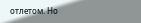отлетом. Но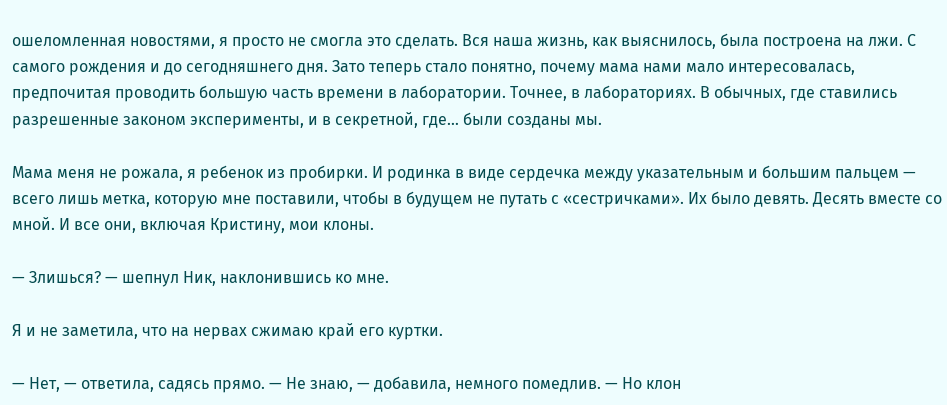ошеломленная новостями, я просто не смогла это сделать. Вся наша жизнь, как выяснилось, была построена на лжи. С самого рождения и до сегодняшнего дня. Зато теперь стало понятно, почему мама нами мало интересовалась, предпочитая проводить большую часть времени в лаборатории. Точнее, в лабораториях. В обычных, где ставились разрешенные законом эксперименты, и в секретной, где… были созданы мы.

Мама меня не рожала, я ребенок из пробирки. И родинка в виде сердечка между указательным и большим пальцем — всего лишь метка, которую мне поставили, чтобы в будущем не путать с «сестричками». Их было девять. Десять вместе со мной. И все они, включая Кристину, мои клоны.

— Злишься? — шепнул Ник, наклонившись ко мне.

Я и не заметила, что на нервах сжимаю край его куртки.

— Нет, — ответила, садясь прямо. — Не знаю, — добавила, немного помедлив. — Но клон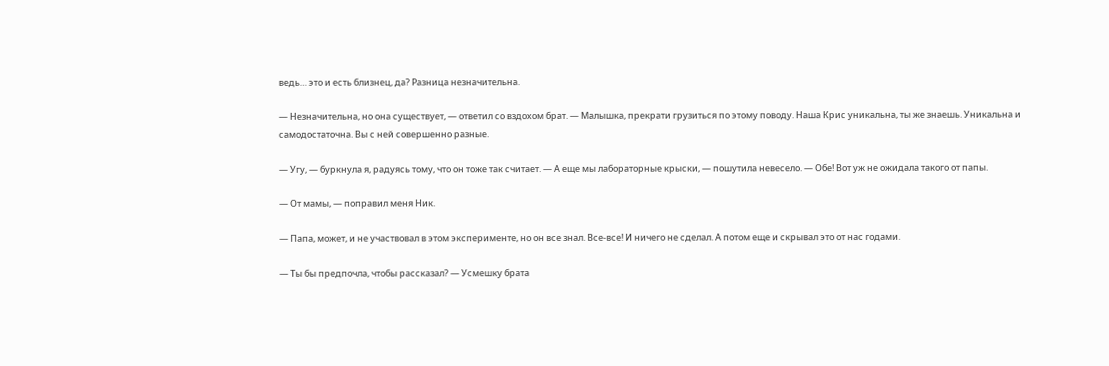ведь… это и есть близнец, да? Разница незначительна.

— Незначительна, но она существует, — ответил со вздохом брат. — Малышка, прекрати грузиться по этому поводу. Наша Крис уникальна, ты же знаешь. Уникальна и самодостаточна. Вы с ней совершенно разные.

— Угу, — буркнула я, радуясь тому, что он тоже так считает. — А еще мы лабораторные крыски, — пошутила невесело. — Обе! Вот уж не ожидала такого от папы.

— От мамы, — поправил меня Ник.

— Папа, может, и не участвовал в этом эксперименте, но он все знал. Все-все! И ничего не сделал. А потом еще и скрывал это от нас годами.

— Ты бы предпочла, чтобы рассказал? — Усмешку брата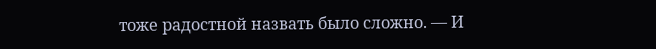тоже радостной назвать было сложно. — И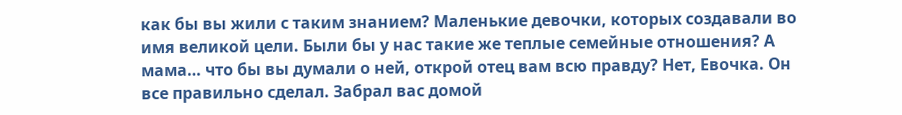как бы вы жили с таким знанием? Маленькие девочки, которых создавали во имя великой цели. Были бы у нас такие же теплые семейные отношения? А мама… что бы вы думали о ней, открой отец вам всю правду? Нет, Евочка. Он все правильно сделал. Забрал вас домой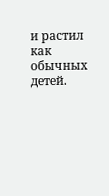и растил как обычных детей.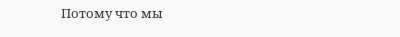Потому что мы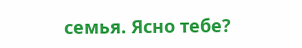семья. Ясно тебе?